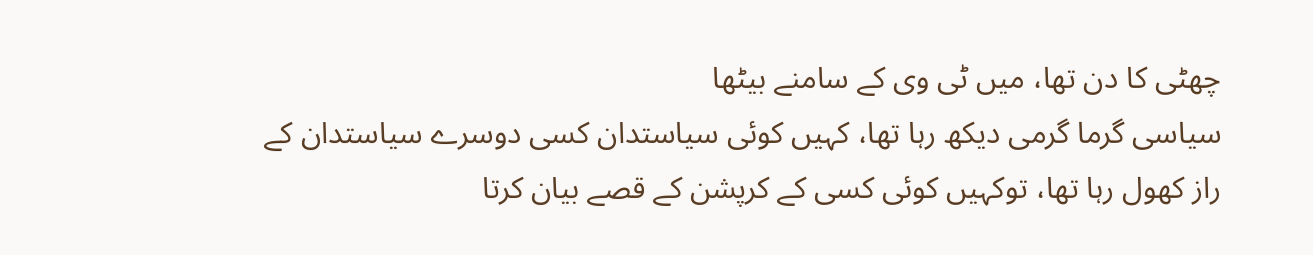چھٹی کا دن تھا، ميں ٹی وی کے سامنے بيٹھا
سياسی گرما گرمی ديکھ رہا تھا، کہيں کوئی سياستدان کسی دوسرے سیاستدان کے
راز کھول رہا تھا، توکہيں کوئی کسی کے کرپشن کے قصے بيان کرتا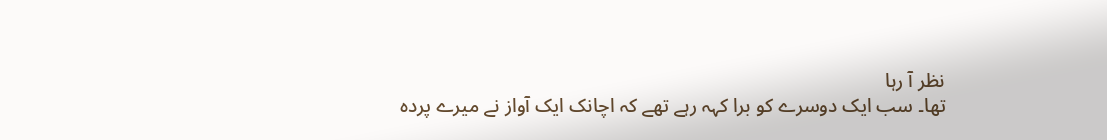نظر آ رہا
تھا۔ سب ايک دوسرے کو برا کہہ رہے تھے کہ اچانک ايک آواز نے ميرے پردہ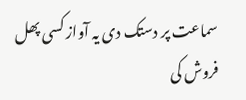سماعت پر دستک دی یہ آواز کسی پھل فروش کی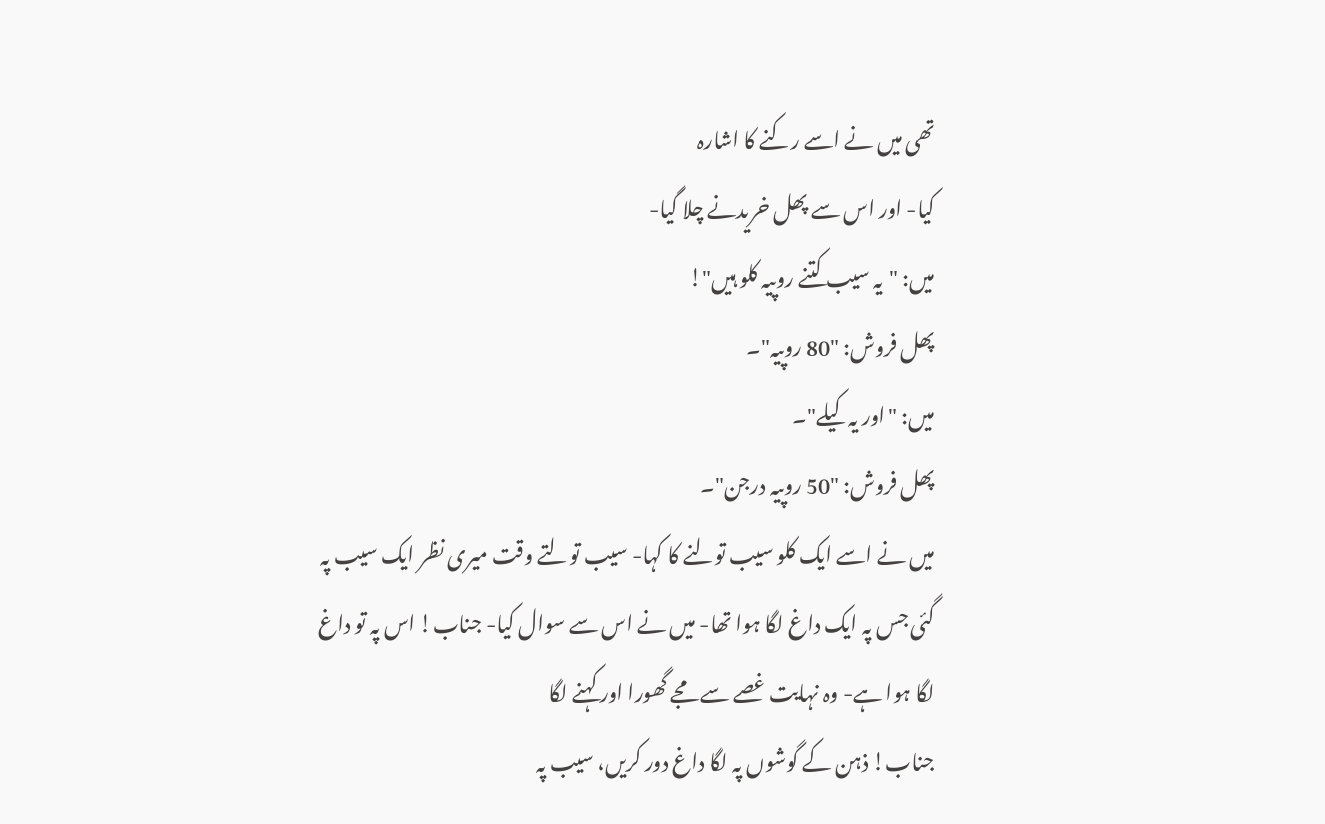تھی میں نے اسے رکنے کا اشارہ
کيا- اور اس سے پھل خريدنے چلا گيا-
ميں: "يہ سيب کتنے روپیہ کلو ہیں"!
پھل فروش: "80 روپیہ"۔
ميں: "اور يہ کیلے"۔
پھل فروش: "50 روپیہ درجن"۔
ميں نے اسے ايک کلو سيب تولنے کا کہا- سيب تولتے وقت ميری نظر ايک سيب پہ
گئی جس پہ ايک داغ لگا ہوا تھا- ميں نے اس سے سوال کيا- جناب! اس پہ تو داغ
لگا ہوا ہے- وہ نہايت غصے سے مجے گھورا اور کہنے لگا
جناب! ذہن کے گوشوں پہ لگا داغ دور کريں، سيب پہ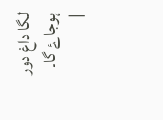لگا داغ دور ہوجاۓ گا۔
|